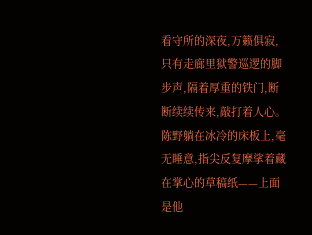看守所的深夜,万籁俱寂,只有走廊里狱警巡逻的脚步声,隔着厚重的铁门,断断续续传来,敲打着人心。陈野躺在冰冷的床板上,毫无睡意,指尖反复摩挲着藏在掌心的草稿纸——上面是他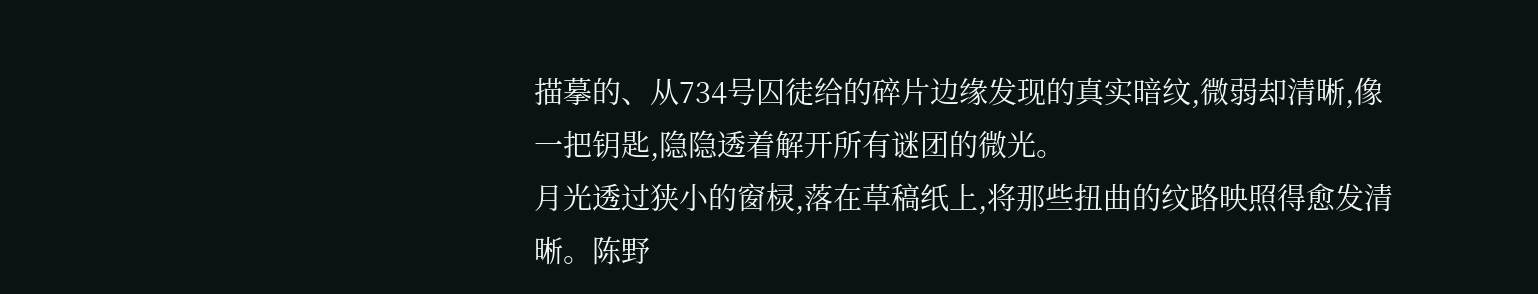描摹的、从734号囚徒给的碎片边缘发现的真实暗纹,微弱却清晰,像一把钥匙,隐隐透着解开所有谜团的微光。
月光透过狭小的窗棂,落在草稿纸上,将那些扭曲的纹路映照得愈发清晰。陈野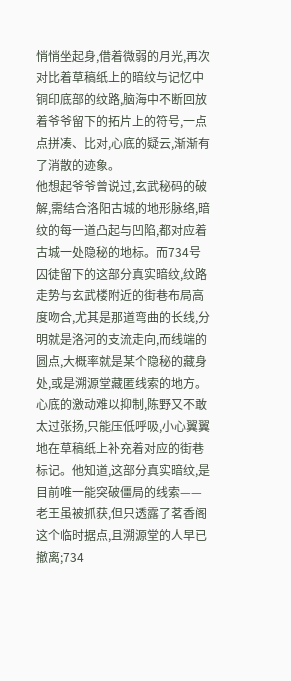悄悄坐起身,借着微弱的月光,再次对比着草稿纸上的暗纹与记忆中铜印底部的纹路,脑海中不断回放着爷爷留下的拓片上的符号,一点点拼凑、比对,心底的疑云,渐渐有了消散的迹象。
他想起爷爷曾说过,玄武秘码的破解,需结合洛阳古城的地形脉络,暗纹的每一道凸起与凹陷,都对应着古城一处隐秘的地标。而734号囚徒留下的这部分真实暗纹,纹路走势与玄武楼附近的街巷布局高度吻合,尤其是那道弯曲的长线,分明就是洛河的支流走向,而线端的圆点,大概率就是某个隐秘的藏身处,或是溯源堂藏匿线索的地方。
心底的激动难以抑制,陈野又不敢太过张扬,只能压低呼吸,小心翼翼地在草稿纸上补充着对应的街巷标记。他知道,这部分真实暗纹,是目前唯一能突破僵局的线索——老王虽被抓获,但只透露了茗香阁这个临时据点,且溯源堂的人早已撤离;734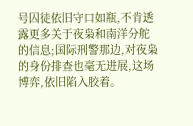号囚徒依旧守口如瓶,不肯透露更多关于夜枭和南洋分舵的信息;国际刑警那边,对夜枭的身份排查也毫无进展,这场博弈,依旧陷入胶着。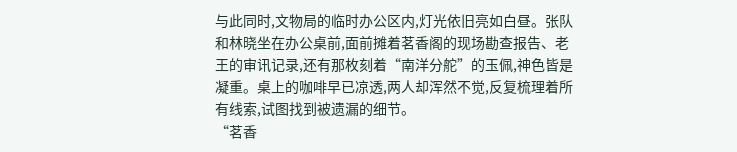与此同时,文物局的临时办公区内,灯光依旧亮如白昼。张队和林晓坐在办公桌前,面前摊着茗香阁的现场勘查报告、老王的审讯记录,还有那枚刻着“南洋分舵”的玉佩,神色皆是凝重。桌上的咖啡早已凉透,两人却浑然不觉,反复梳理着所有线索,试图找到被遗漏的细节。
“茗香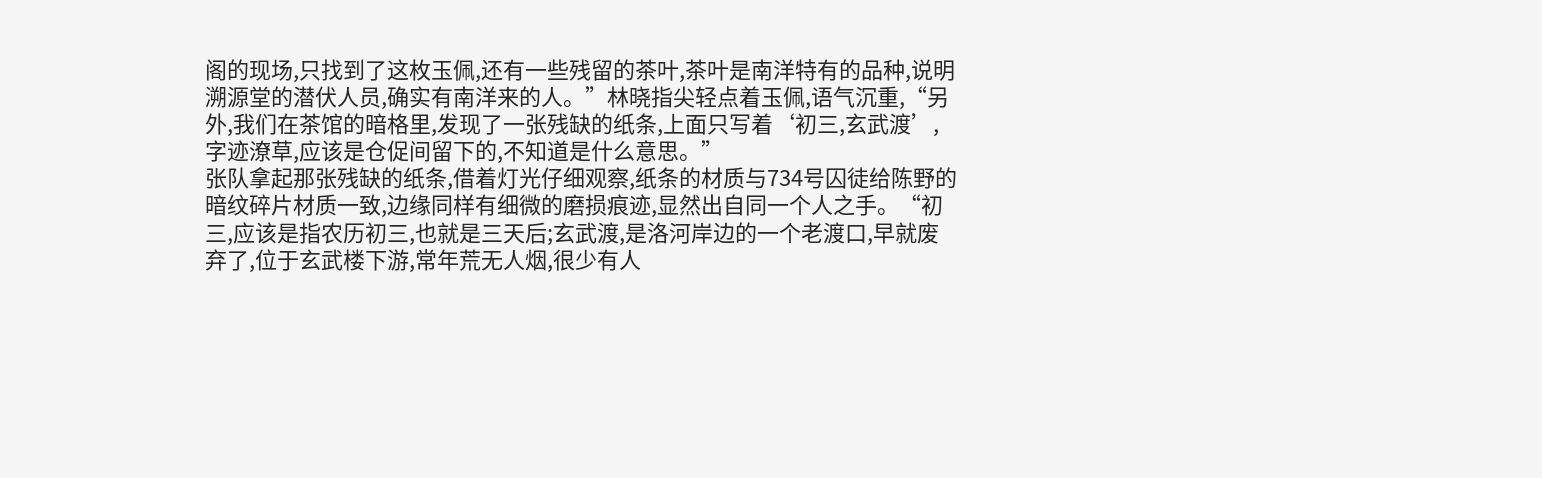阁的现场,只找到了这枚玉佩,还有一些残留的茶叶,茶叶是南洋特有的品种,说明溯源堂的潜伏人员,确实有南洋来的人。”林晓指尖轻点着玉佩,语气沉重,“另外,我们在茶馆的暗格里,发现了一张残缺的纸条,上面只写着‘初三,玄武渡’,字迹潦草,应该是仓促间留下的,不知道是什么意思。”
张队拿起那张残缺的纸条,借着灯光仔细观察,纸条的材质与734号囚徒给陈野的暗纹碎片材质一致,边缘同样有细微的磨损痕迹,显然出自同一个人之手。“初三,应该是指农历初三,也就是三天后;玄武渡,是洛河岸边的一个老渡口,早就废弃了,位于玄武楼下游,常年荒无人烟,很少有人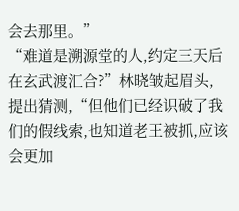会去那里。”
“难道是溯源堂的人,约定三天后在玄武渡汇合?”林晓皱起眉头,提出猜测,“但他们已经识破了我们的假线索,也知道老王被抓,应该会更加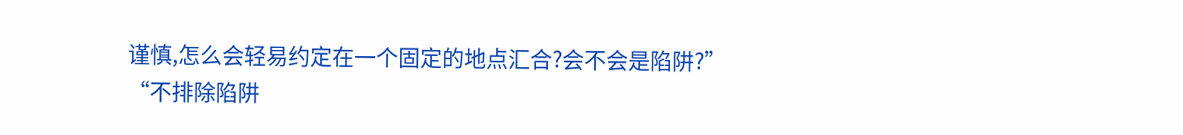谨慎,怎么会轻易约定在一个固定的地点汇合?会不会是陷阱?”
“不排除陷阱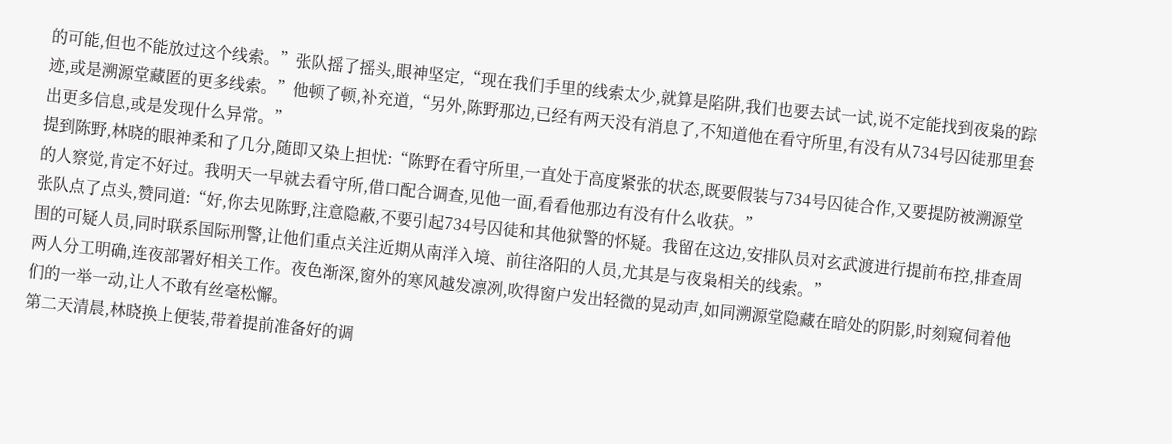的可能,但也不能放过这个线索。”张队摇了摇头,眼神坚定,“现在我们手里的线索太少,就算是陷阱,我们也要去试一试,说不定能找到夜枭的踪迹,或是溯源堂藏匿的更多线索。”他顿了顿,补充道,“另外,陈野那边,已经有两天没有消息了,不知道他在看守所里,有没有从734号囚徒那里套出更多信息,或是发现什么异常。”
提到陈野,林晓的眼神柔和了几分,随即又染上担忧:“陈野在看守所里,一直处于高度紧张的状态,既要假装与734号囚徒合作,又要提防被溯源堂的人察觉,肯定不好过。我明天一早就去看守所,借口配合调查,见他一面,看看他那边有没有什么收获。”
张队点了点头,赞同道:“好,你去见陈野,注意隐蔽,不要引起734号囚徒和其他狱警的怀疑。我留在这边,安排队员对玄武渡进行提前布控,排查周围的可疑人员,同时联系国际刑警,让他们重点关注近期从南洋入境、前往洛阳的人员,尤其是与夜枭相关的线索。”
两人分工明确,连夜部署好相关工作。夜色渐深,窗外的寒风越发凛冽,吹得窗户发出轻微的晃动声,如同溯源堂隐藏在暗处的阴影,时刻窥伺着他们的一举一动,让人不敢有丝毫松懈。
第二天清晨,林晓换上便装,带着提前准备好的调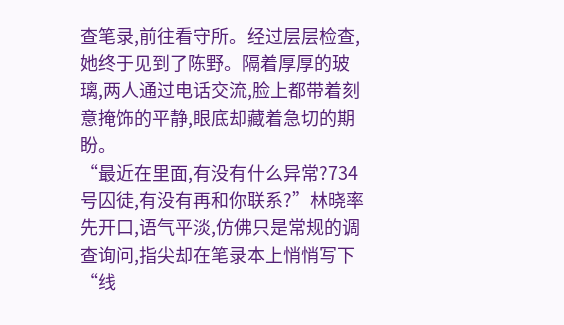查笔录,前往看守所。经过层层检查,她终于见到了陈野。隔着厚厚的玻璃,两人通过电话交流,脸上都带着刻意掩饰的平静,眼底却藏着急切的期盼。
“最近在里面,有没有什么异常?734号囚徒,有没有再和你联系?”林晓率先开口,语气平淡,仿佛只是常规的调查询问,指尖却在笔录本上悄悄写下“线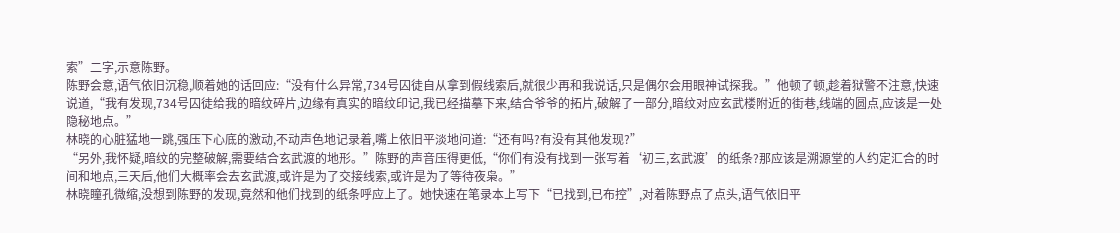索”二字,示意陈野。
陈野会意,语气依旧沉稳,顺着她的话回应:“没有什么异常,734号囚徒自从拿到假线索后,就很少再和我说话,只是偶尔会用眼神试探我。”他顿了顿,趁着狱警不注意,快速说道,“我有发现,734号囚徒给我的暗纹碎片,边缘有真实的暗纹印记,我已经描摹下来,结合爷爷的拓片,破解了一部分,暗纹对应玄武楼附近的街巷,线端的圆点,应该是一处隐秘地点。”
林晓的心脏猛地一跳,强压下心底的激动,不动声色地记录着,嘴上依旧平淡地问道:“还有吗?有没有其他发现?”
“另外,我怀疑,暗纹的完整破解,需要结合玄武渡的地形。”陈野的声音压得更低,“你们有没有找到一张写着‘初三,玄武渡’的纸条?那应该是溯源堂的人约定汇合的时间和地点,三天后,他们大概率会去玄武渡,或许是为了交接线索,或许是为了等待夜枭。”
林晓瞳孔微缩,没想到陈野的发现,竟然和他们找到的纸条呼应上了。她快速在笔录本上写下“已找到,已布控”,对着陈野点了点头,语气依旧平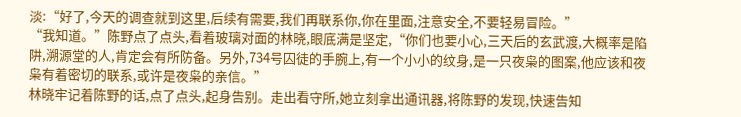淡:“好了,今天的调查就到这里,后续有需要,我们再联系你,你在里面,注意安全,不要轻易冒险。”
“我知道。”陈野点了点头,看着玻璃对面的林晓,眼底满是坚定,“你们也要小心,三天后的玄武渡,大概率是陷阱,溯源堂的人,肯定会有所防备。另外,734号囚徒的手腕上,有一个小小的纹身,是一只夜枭的图案,他应该和夜枭有着密切的联系,或许是夜枭的亲信。”
林晓牢记着陈野的话,点了点头,起身告别。走出看守所,她立刻拿出通讯器,将陈野的发现,快速告知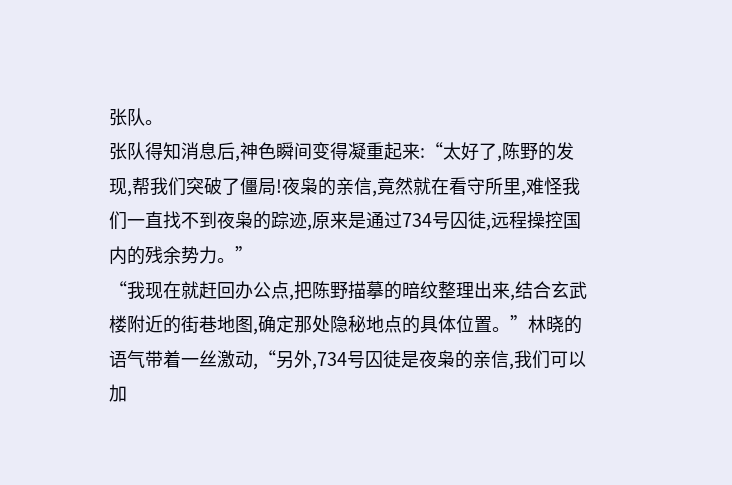张队。
张队得知消息后,神色瞬间变得凝重起来:“太好了,陈野的发现,帮我们突破了僵局!夜枭的亲信,竟然就在看守所里,难怪我们一直找不到夜枭的踪迹,原来是通过734号囚徒,远程操控国内的残余势力。”
“我现在就赶回办公点,把陈野描摹的暗纹整理出来,结合玄武楼附近的街巷地图,确定那处隐秘地点的具体位置。”林晓的语气带着一丝激动,“另外,734号囚徒是夜枭的亲信,我们可以加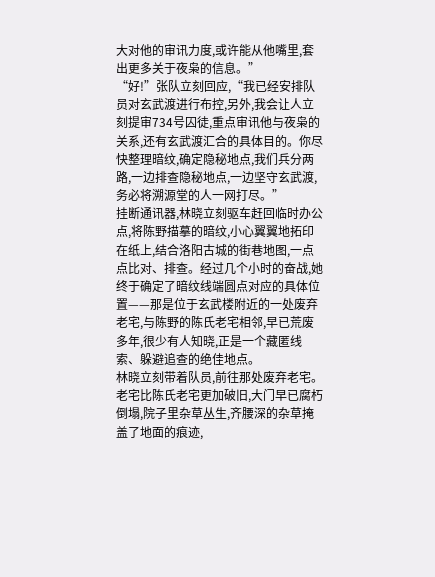大对他的审讯力度,或许能从他嘴里,套出更多关于夜枭的信息。”
“好!”张队立刻回应,“我已经安排队员对玄武渡进行布控,另外,我会让人立刻提审734号囚徒,重点审讯他与夜枭的关系,还有玄武渡汇合的具体目的。你尽快整理暗纹,确定隐秘地点,我们兵分两路,一边排查隐秘地点,一边坚守玄武渡,务必将溯源堂的人一网打尽。”
挂断通讯器,林晓立刻驱车赶回临时办公点,将陈野描摹的暗纹,小心翼翼地拓印在纸上,结合洛阳古城的街巷地图,一点点比对、排查。经过几个小时的奋战,她终于确定了暗纹线端圆点对应的具体位置——那是位于玄武楼附近的一处废弃老宅,与陈野的陈氏老宅相邻,早已荒废多年,很少有人知晓,正是一个藏匿线索、躲避追查的绝佳地点。
林晓立刻带着队员,前往那处废弃老宅。老宅比陈氏老宅更加破旧,大门早已腐朽倒塌,院子里杂草丛生,齐腰深的杂草掩盖了地面的痕迹,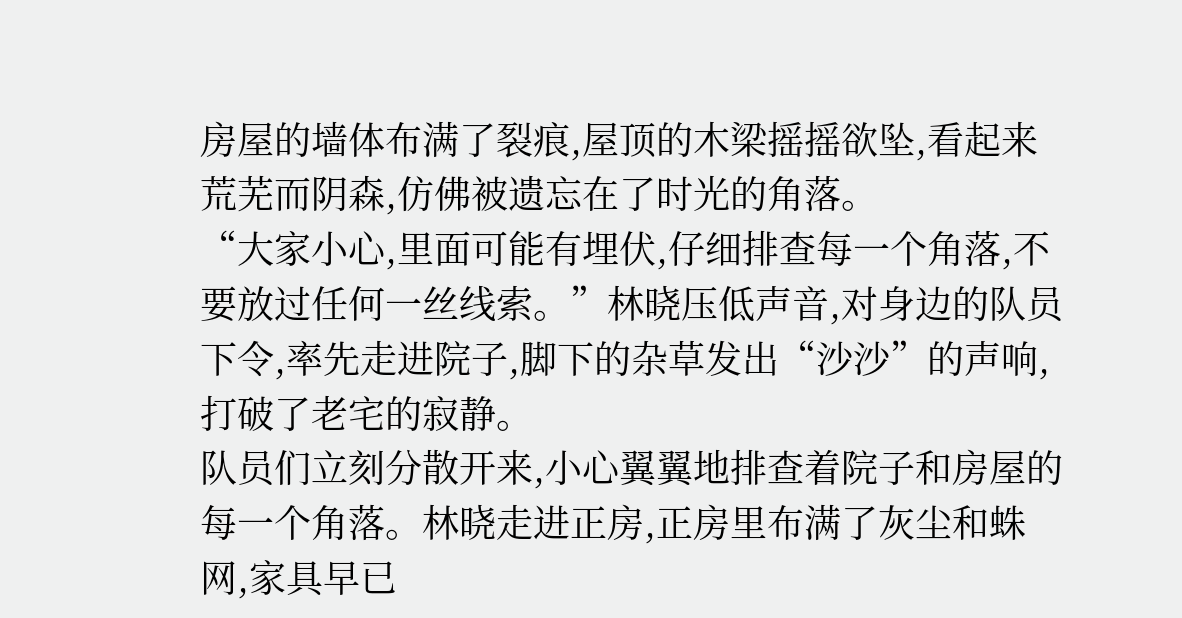房屋的墙体布满了裂痕,屋顶的木梁摇摇欲坠,看起来荒芜而阴森,仿佛被遗忘在了时光的角落。
“大家小心,里面可能有埋伏,仔细排查每一个角落,不要放过任何一丝线索。”林晓压低声音,对身边的队员下令,率先走进院子,脚下的杂草发出“沙沙”的声响,打破了老宅的寂静。
队员们立刻分散开来,小心翼翼地排查着院子和房屋的每一个角落。林晓走进正房,正房里布满了灰尘和蛛网,家具早已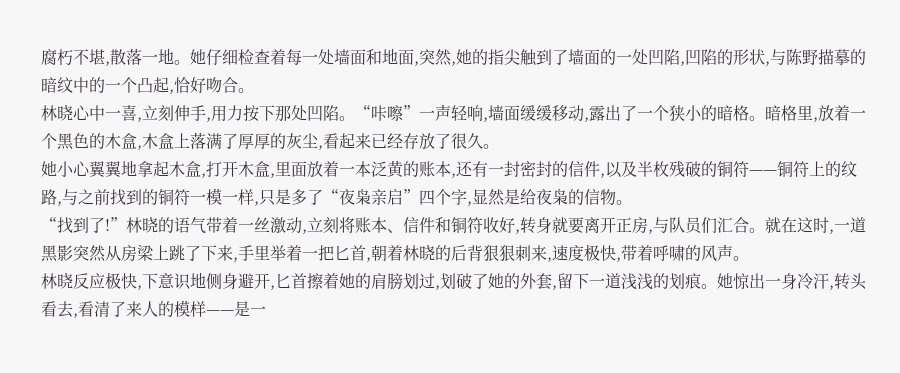腐朽不堪,散落一地。她仔细检查着每一处墙面和地面,突然,她的指尖触到了墙面的一处凹陷,凹陷的形状,与陈野描摹的暗纹中的一个凸起,恰好吻合。
林晓心中一喜,立刻伸手,用力按下那处凹陷。“咔嚓”一声轻响,墙面缓缓移动,露出了一个狭小的暗格。暗格里,放着一个黑色的木盒,木盒上落满了厚厚的灰尘,看起来已经存放了很久。
她小心翼翼地拿起木盒,打开木盒,里面放着一本泛黄的账本,还有一封密封的信件,以及半枚残破的铜符——铜符上的纹路,与之前找到的铜符一模一样,只是多了“夜枭亲启”四个字,显然是给夜枭的信物。
“找到了!”林晓的语气带着一丝激动,立刻将账本、信件和铜符收好,转身就要离开正房,与队员们汇合。就在这时,一道黑影突然从房梁上跳了下来,手里举着一把匕首,朝着林晓的后背狠狠刺来,速度极快,带着呼啸的风声。
林晓反应极快,下意识地侧身避开,匕首擦着她的肩膀划过,划破了她的外套,留下一道浅浅的划痕。她惊出一身冷汗,转头看去,看清了来人的模样——是一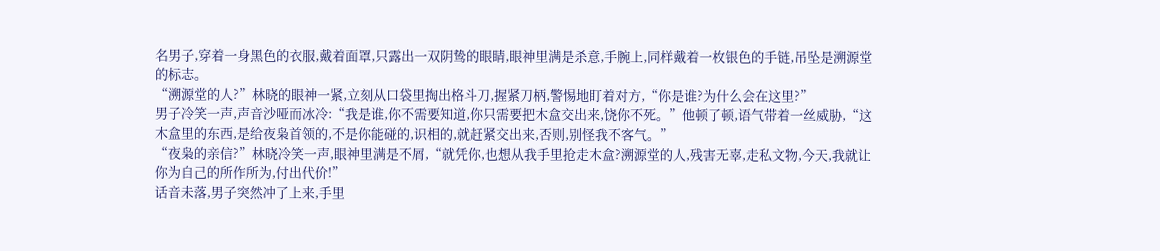名男子,穿着一身黑色的衣服,戴着面罩,只露出一双阴鸷的眼睛,眼神里满是杀意,手腕上,同样戴着一枚银色的手链,吊坠是溯源堂的标志。
“溯源堂的人?”林晓的眼神一紧,立刻从口袋里掏出格斗刀,握紧刀柄,警惕地盯着对方,“你是谁?为什么会在这里?”
男子冷笑一声,声音沙哑而冰冷:“我是谁,你不需要知道,你只需要把木盒交出来,饶你不死。”他顿了顿,语气带着一丝威胁,“这木盒里的东西,是给夜枭首领的,不是你能碰的,识相的,就赶紧交出来,否则,别怪我不客气。”
“夜枭的亲信?”林晓冷笑一声,眼神里满是不屑,“就凭你,也想从我手里抢走木盒?溯源堂的人,残害无辜,走私文物,今天,我就让你为自己的所作所为,付出代价!”
话音未落,男子突然冲了上来,手里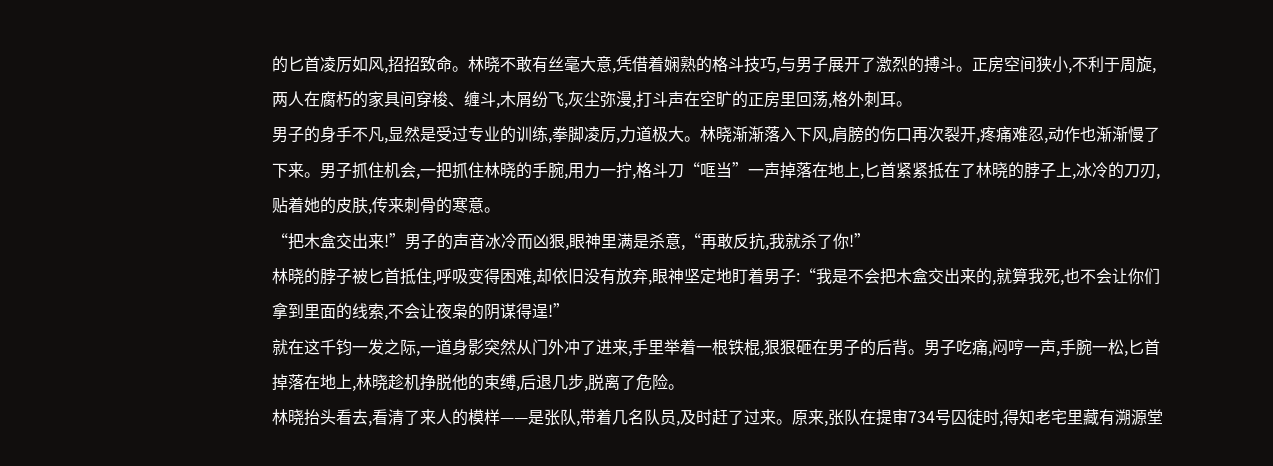的匕首凌厉如风,招招致命。林晓不敢有丝毫大意,凭借着娴熟的格斗技巧,与男子展开了激烈的搏斗。正房空间狭小,不利于周旋,两人在腐朽的家具间穿梭、缠斗,木屑纷飞,灰尘弥漫,打斗声在空旷的正房里回荡,格外刺耳。
男子的身手不凡,显然是受过专业的训练,拳脚凌厉,力道极大。林晓渐渐落入下风,肩膀的伤口再次裂开,疼痛难忍,动作也渐渐慢了下来。男子抓住机会,一把抓住林晓的手腕,用力一拧,格斗刀“哐当”一声掉落在地上,匕首紧紧抵在了林晓的脖子上,冰冷的刀刃,贴着她的皮肤,传来刺骨的寒意。
“把木盒交出来!”男子的声音冰冷而凶狠,眼神里满是杀意,“再敢反抗,我就杀了你!”
林晓的脖子被匕首抵住,呼吸变得困难,却依旧没有放弃,眼神坚定地盯着男子:“我是不会把木盒交出来的,就算我死,也不会让你们拿到里面的线索,不会让夜枭的阴谋得逞!”
就在这千钧一发之际,一道身影突然从门外冲了进来,手里举着一根铁棍,狠狠砸在男子的后背。男子吃痛,闷哼一声,手腕一松,匕首掉落在地上,林晓趁机挣脱他的束缚,后退几步,脱离了危险。
林晓抬头看去,看清了来人的模样——是张队,带着几名队员,及时赶了过来。原来,张队在提审734号囚徒时,得知老宅里藏有溯源堂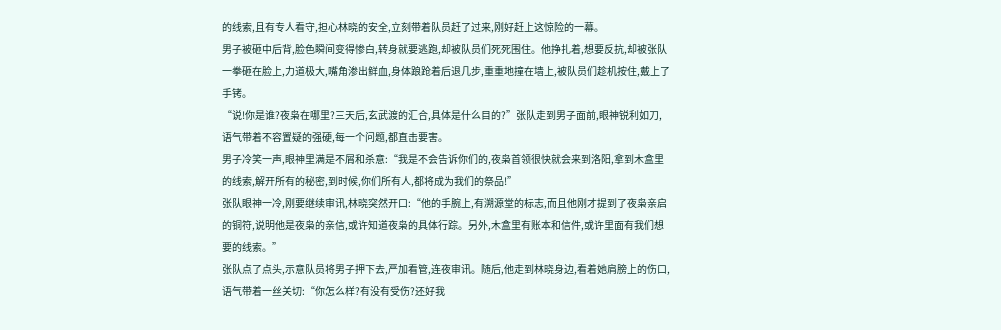的线索,且有专人看守,担心林晓的安全,立刻带着队员赶了过来,刚好赶上这惊险的一幕。
男子被砸中后背,脸色瞬间变得惨白,转身就要逃跑,却被队员们死死围住。他挣扎着,想要反抗,却被张队一拳砸在脸上,力道极大,嘴角渗出鲜血,身体踉跄着后退几步,重重地撞在墙上,被队员们趁机按住,戴上了手铐。
“说!你是谁?夜枭在哪里?三天后,玄武渡的汇合,具体是什么目的?”张队走到男子面前,眼神锐利如刀,语气带着不容置疑的强硬,每一个问题,都直击要害。
男子冷笑一声,眼神里满是不屑和杀意:“我是不会告诉你们的,夜枭首领很快就会来到洛阳,拿到木盒里的线索,解开所有的秘密,到时候,你们所有人,都将成为我们的祭品!”
张队眼神一冷,刚要继续审讯,林晓突然开口:“他的手腕上,有溯源堂的标志,而且他刚才提到了夜枭亲启的铜符,说明他是夜枭的亲信,或许知道夜枭的具体行踪。另外,木盒里有账本和信件,或许里面有我们想要的线索。”
张队点了点头,示意队员将男子押下去,严加看管,连夜审讯。随后,他走到林晓身边,看着她肩膀上的伤口,语气带着一丝关切:“你怎么样?有没有受伤?还好我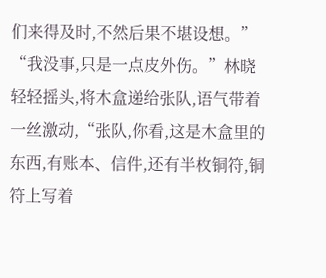们来得及时,不然后果不堪设想。”
“我没事,只是一点皮外伤。”林晓轻轻摇头,将木盒递给张队,语气带着一丝激动,“张队,你看,这是木盒里的东西,有账本、信件,还有半枚铜符,铜符上写着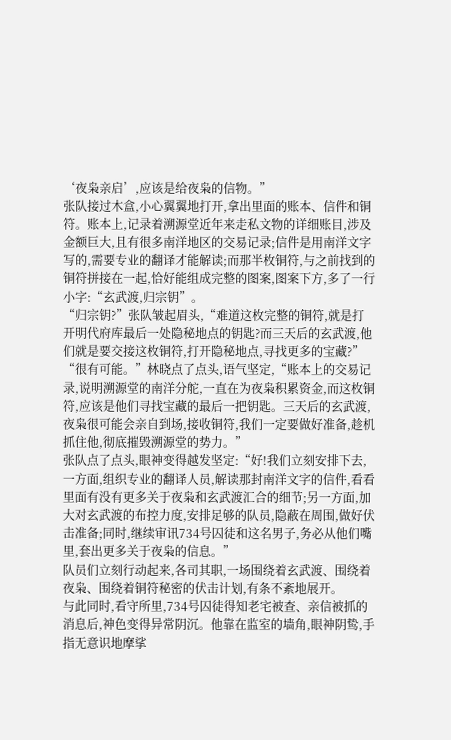‘夜枭亲启’,应该是给夜枭的信物。”
张队接过木盒,小心翼翼地打开,拿出里面的账本、信件和铜符。账本上,记录着溯源堂近年来走私文物的详细账目,涉及金额巨大,且有很多南洋地区的交易记录;信件是用南洋文字写的,需要专业的翻译才能解读;而那半枚铜符,与之前找到的铜符拼接在一起,恰好能组成完整的图案,图案下方,多了一行小字:“玄武渡,归宗钥”。
“归宗钥?”张队皱起眉头,“难道这枚完整的铜符,就是打开明代府库最后一处隐秘地点的钥匙?而三天后的玄武渡,他们就是要交接这枚铜符,打开隐秘地点,寻找更多的宝藏?”
“很有可能。”林晓点了点头,语气坚定,“账本上的交易记录,说明溯源堂的南洋分舵,一直在为夜枭积累资金,而这枚铜符,应该是他们寻找宝藏的最后一把钥匙。三天后的玄武渡,夜枭很可能会亲自到场,接收铜符,我们一定要做好准备,趁机抓住他,彻底摧毁溯源堂的势力。”
张队点了点头,眼神变得越发坚定:“好!我们立刻安排下去,一方面,组织专业的翻译人员,解读那封南洋文字的信件,看看里面有没有更多关于夜枭和玄武渡汇合的细节;另一方面,加大对玄武渡的布控力度,安排足够的队员,隐蔽在周围,做好伏击准备;同时,继续审讯734号囚徒和这名男子,务必从他们嘴里,套出更多关于夜枭的信息。”
队员们立刻行动起来,各司其职,一场围绕着玄武渡、围绕着夜枭、围绕着铜符秘密的伏击计划,有条不紊地展开。
与此同时,看守所里,734号囚徒得知老宅被查、亲信被抓的消息后,神色变得异常阴沉。他靠在监室的墙角,眼神阴鸷,手指无意识地摩挲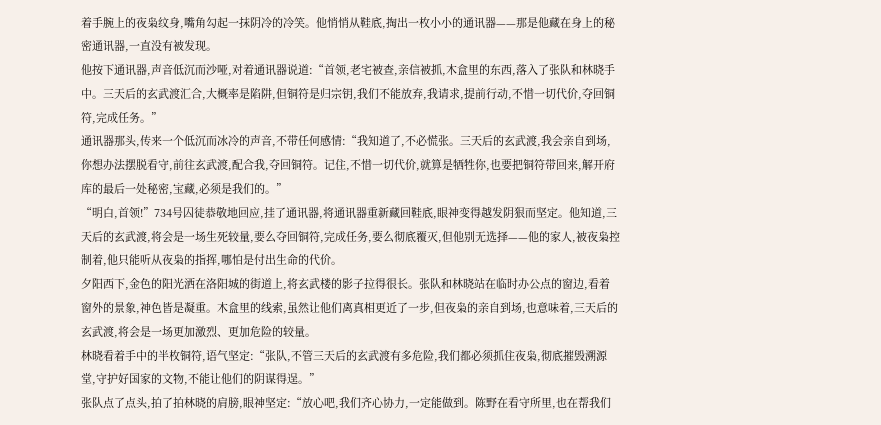着手腕上的夜枭纹身,嘴角勾起一抹阴冷的冷笑。他悄悄从鞋底,掏出一枚小小的通讯器——那是他藏在身上的秘密通讯器,一直没有被发现。
他按下通讯器,声音低沉而沙哑,对着通讯器说道:“首领,老宅被查,亲信被抓,木盒里的东西,落入了张队和林晓手中。三天后的玄武渡汇合,大概率是陷阱,但铜符是归宗钥,我们不能放弃,我请求,提前行动,不惜一切代价,夺回铜符,完成任务。”
通讯器那头,传来一个低沉而冰冷的声音,不带任何感情:“我知道了,不必慌张。三天后的玄武渡,我会亲自到场,你想办法摆脱看守,前往玄武渡,配合我,夺回铜符。记住,不惜一切代价,就算是牺牲你,也要把铜符带回来,解开府库的最后一处秘密,宝藏,必须是我们的。”
“明白,首领!”734号囚徒恭敬地回应,挂了通讯器,将通讯器重新藏回鞋底,眼神变得越发阴狠而坚定。他知道,三天后的玄武渡,将会是一场生死较量,要么夺回铜符,完成任务,要么彻底覆灭,但他别无选择——他的家人,被夜枭控制着,他只能听从夜枭的指挥,哪怕是付出生命的代价。
夕阳西下,金色的阳光洒在洛阳城的街道上,将玄武楼的影子拉得很长。张队和林晓站在临时办公点的窗边,看着窗外的景象,神色皆是凝重。木盒里的线索,虽然让他们离真相更近了一步,但夜枭的亲自到场,也意味着,三天后的玄武渡,将会是一场更加激烈、更加危险的较量。
林晓看着手中的半枚铜符,语气坚定:“张队,不管三天后的玄武渡有多危险,我们都必须抓住夜枭,彻底摧毁溯源堂,守护好国家的文物,不能让他们的阴谋得逞。”
张队点了点头,拍了拍林晓的肩膀,眼神坚定:“放心吧,我们齐心协力,一定能做到。陈野在看守所里,也在帮我们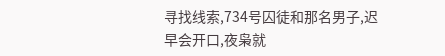寻找线索,734号囚徒和那名男子,迟早会开口,夜枭就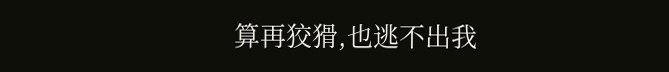算再狡猾,也逃不出我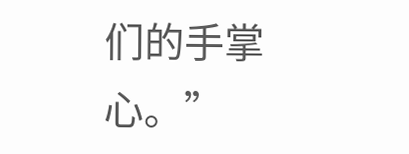们的手掌心。”